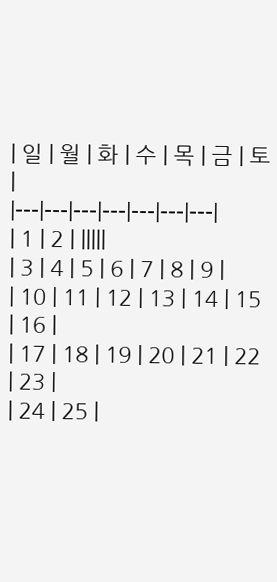| 일 | 월 | 화 | 수 | 목 | 금 | 토 |
|---|---|---|---|---|---|---|
| 1 | 2 | |||||
| 3 | 4 | 5 | 6 | 7 | 8 | 9 |
| 10 | 11 | 12 | 13 | 14 | 15 | 16 |
| 17 | 18 | 19 | 20 | 21 | 22 | 23 |
| 24 | 25 |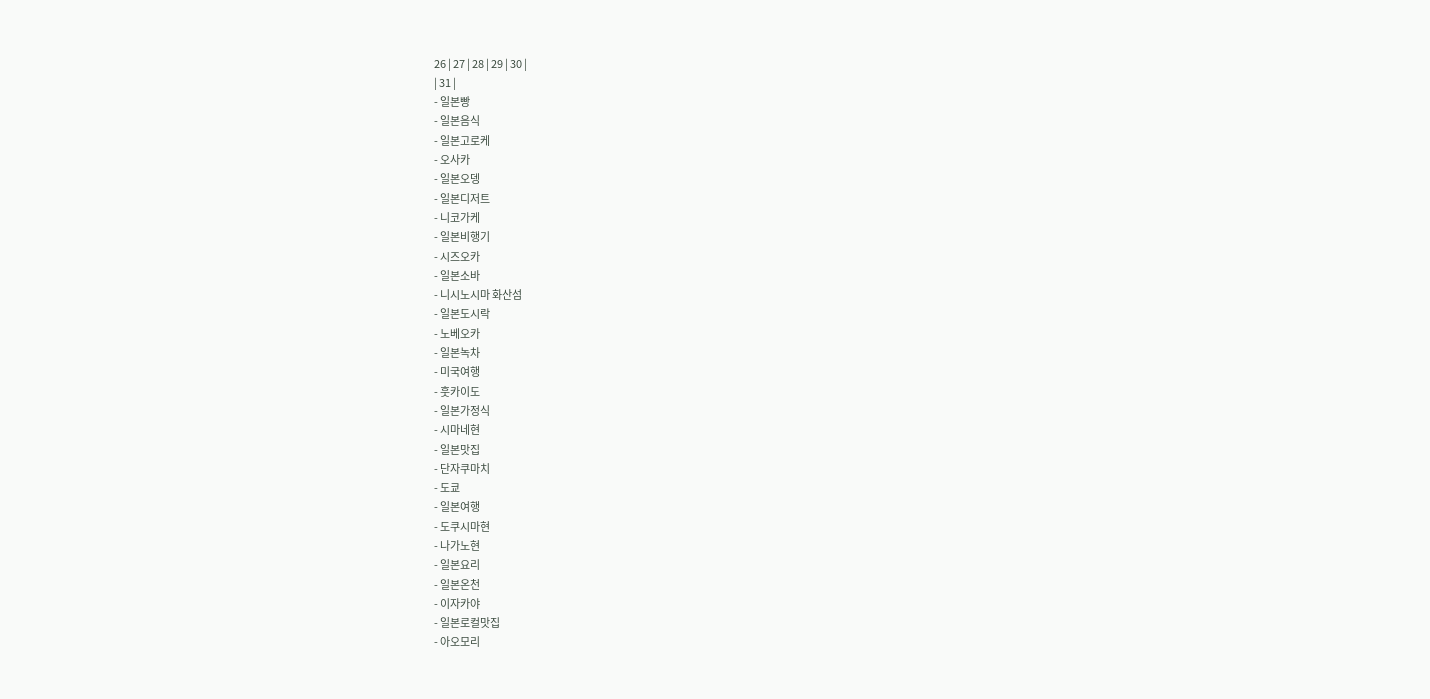26 | 27 | 28 | 29 | 30 |
| 31 |
- 일본빵
- 일본음식
- 일본고로케
- 오사카
- 일본오뎅
- 일본디저트
- 니코가케
- 일본비행기
- 시즈오카
- 일본소바
- 니시노시마 화산섬
- 일본도시락
- 노베오카
- 일본녹차
- 미국여행
- 훗카이도
- 일본가정식
- 시마네현
- 일본맛집
- 단자쿠마치
- 도쿄
- 일본여행
- 도쿠시마현
- 나가노현
- 일본요리
- 일본온천
- 이자카야
- 일본로컬맛집
- 아오모리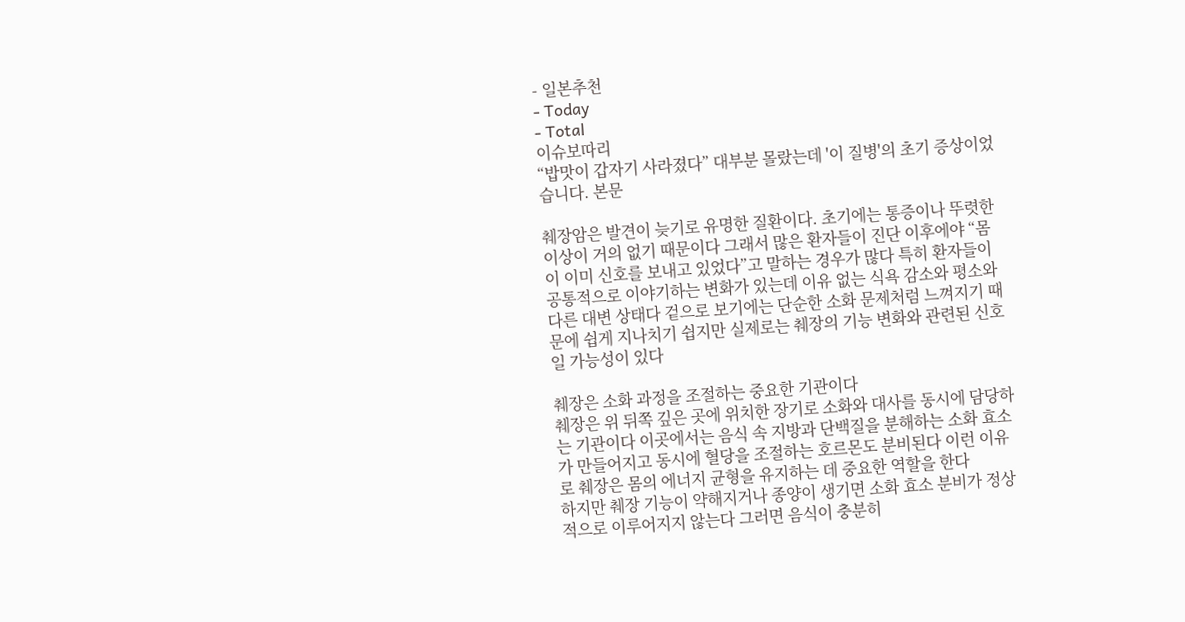- 일본추천
- Today
- Total
이슈보따리
“밥맛이 갑자기 사라졌다” 대부분 몰랐는데 '이 질병'의 초기 증상이었습니다. 본문

췌장암은 발견이 늦기로 유명한 질환이다. 초기에는 통증이나 뚜렷한 이상이 거의 없기 때문이다 그래서 많은 환자들이 진단 이후에야 “몸이 이미 신호를 보내고 있었다”고 말하는 경우가 많다 특히 환자들이 공통적으로 이야기하는 변화가 있는데 이유 없는 식욕 감소와 평소와 다른 대변 상태다 겉으로 보기에는 단순한 소화 문제처럼 느껴지기 때문에 쉽게 지나치기 쉽지만 실제로는 췌장의 기능 변화와 관련된 신호일 가능성이 있다

췌장은 소화 과정을 조절하는 중요한 기관이다
췌장은 위 뒤쪽 깊은 곳에 위치한 장기로 소화와 대사를 동시에 담당하는 기관이다 이곳에서는 음식 속 지방과 단백질을 분해하는 소화 효소가 만들어지고 동시에 혈당을 조절하는 호르몬도 분비된다 이런 이유로 췌장은 몸의 에너지 균형을 유지하는 데 중요한 역할을 한다
하지만 췌장 기능이 약해지거나 종양이 생기면 소화 효소 분비가 정상적으로 이루어지지 않는다 그러면 음식이 충분히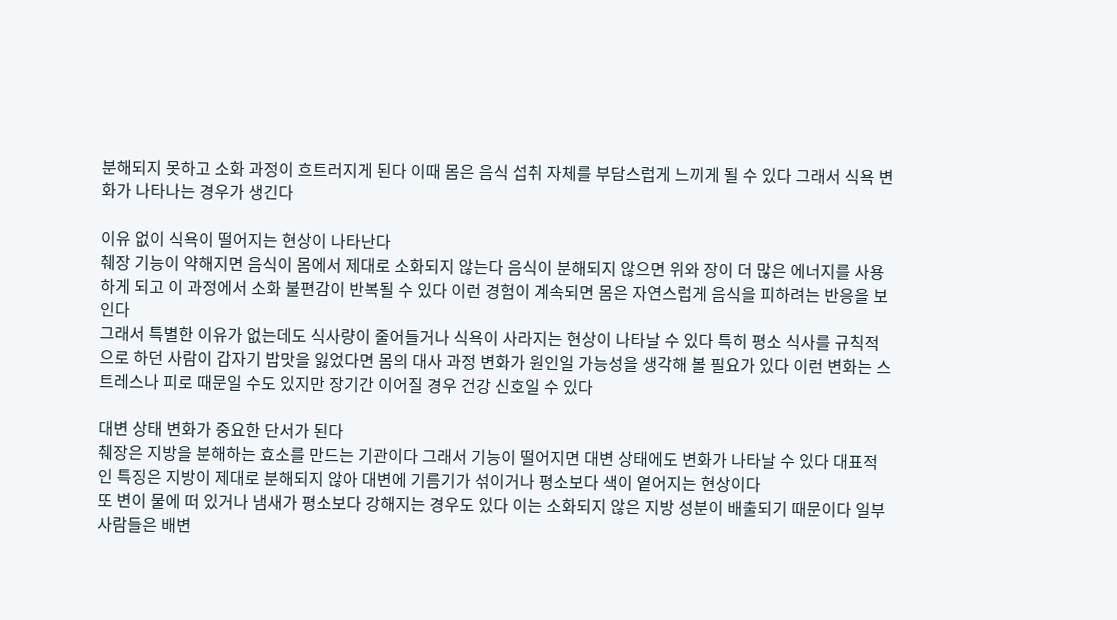분해되지 못하고 소화 과정이 흐트러지게 된다 이때 몸은 음식 섭취 자체를 부담스럽게 느끼게 될 수 있다 그래서 식욕 변화가 나타나는 경우가 생긴다

이유 없이 식욕이 떨어지는 현상이 나타난다
췌장 기능이 약해지면 음식이 몸에서 제대로 소화되지 않는다 음식이 분해되지 않으면 위와 장이 더 많은 에너지를 사용하게 되고 이 과정에서 소화 불편감이 반복될 수 있다 이런 경험이 계속되면 몸은 자연스럽게 음식을 피하려는 반응을 보인다
그래서 특별한 이유가 없는데도 식사량이 줄어들거나 식욕이 사라지는 현상이 나타날 수 있다 특히 평소 식사를 규칙적으로 하던 사람이 갑자기 밥맛을 잃었다면 몸의 대사 과정 변화가 원인일 가능성을 생각해 볼 필요가 있다 이런 변화는 스트레스나 피로 때문일 수도 있지만 장기간 이어질 경우 건강 신호일 수 있다

대변 상태 변화가 중요한 단서가 된다
췌장은 지방을 분해하는 효소를 만드는 기관이다 그래서 기능이 떨어지면 대변 상태에도 변화가 나타날 수 있다 대표적인 특징은 지방이 제대로 분해되지 않아 대변에 기름기가 섞이거나 평소보다 색이 옅어지는 현상이다
또 변이 물에 떠 있거나 냄새가 평소보다 강해지는 경우도 있다 이는 소화되지 않은 지방 성분이 배출되기 때문이다 일부 사람들은 배변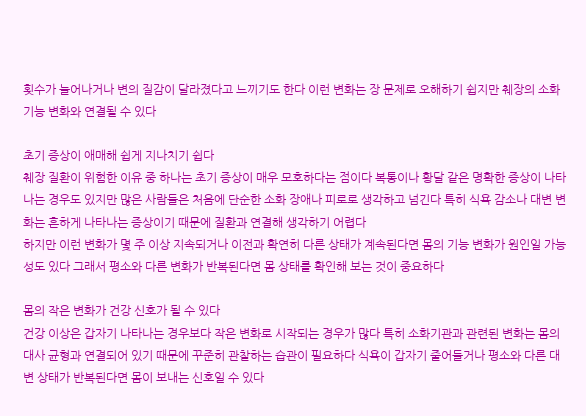횟수가 늘어나거나 변의 질감이 달라졌다고 느끼기도 한다 이런 변화는 장 문제로 오해하기 쉽지만 췌장의 소화 기능 변화와 연결될 수 있다

초기 증상이 애매해 쉽게 지나치기 쉽다
췌장 질환이 위험한 이유 중 하나는 초기 증상이 매우 모호하다는 점이다 복통이나 황달 같은 명확한 증상이 나타나는 경우도 있지만 많은 사람들은 처음에 단순한 소화 장애나 피로로 생각하고 넘긴다 특히 식욕 감소나 대변 변화는 흔하게 나타나는 증상이기 때문에 질환과 연결해 생각하기 어렵다
하지만 이런 변화가 몇 주 이상 지속되거나 이전과 확연히 다른 상태가 계속된다면 몸의 기능 변화가 원인일 가능성도 있다 그래서 평소와 다른 변화가 반복된다면 몸 상태를 확인해 보는 것이 중요하다

몸의 작은 변화가 건강 신호가 될 수 있다
건강 이상은 갑자기 나타나는 경우보다 작은 변화로 시작되는 경우가 많다 특히 소화기관과 관련된 변화는 몸의 대사 균형과 연결되어 있기 때문에 꾸준히 관찰하는 습관이 필요하다 식욕이 갑자기 줄어들거나 평소와 다른 대변 상태가 반복된다면 몸이 보내는 신호일 수 있다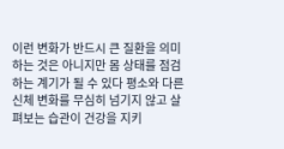이런 변화가 반드시 큰 질환을 의미하는 것은 아니지만 몸 상태를 점검하는 계기가 될 수 있다 평소와 다른 신체 변화를 무심히 넘기지 않고 살펴보는 습관이 건강을 지키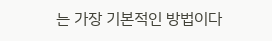는 가장 기본적인 방법이다